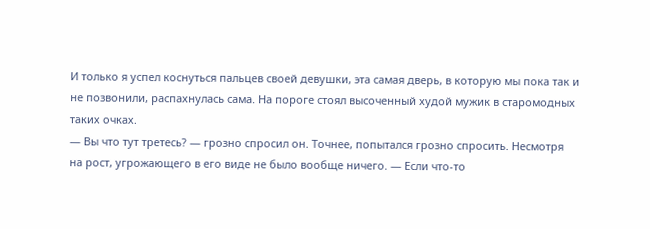И только я успел коснуться пальцев своей девушки, эта самая дверь, в которую мы пока так и не позвонили, распахнулась сама. На пороге стоял высоченный худой мужик в старомодных таких очках.
— Вы что тут третесь? — грозно спросил он. Точнее, попытался грозно спросить. Несмотря на рост, угрожающего в его виде не было вообще ничего. — Если что-то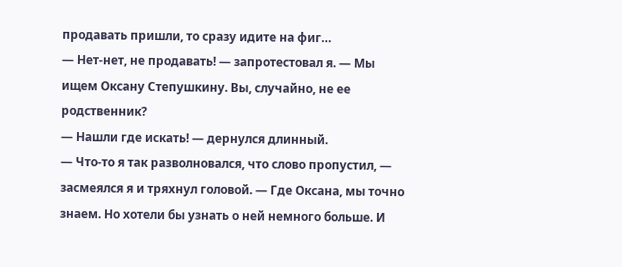продавать пришли, то сразу идите на фиг…
— Нет-нет, не продавать! — запротестовал я. — Мы ищем Оксану Степушкину. Вы, случайно, не ее родственник?
— Нашли где искать! — дернулся длинный.
— Что-то я так разволновался, что слово пропустил, — засмеялся я и тряхнул головой. — Где Оксана, мы точно знаем. Но хотели бы узнать о ней немного больше. И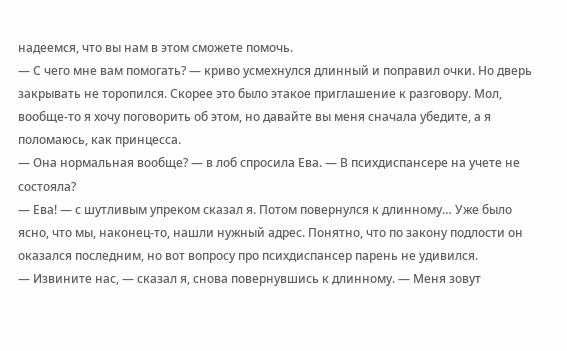надеемся, что вы нам в этом сможете помочь.
— С чего мне вам помогать? — криво усмехнулся длинный и поправил очки. Но дверь закрывать не торопился. Скорее это было этакое приглашение к разговору. Мол, вообще-то я хочу поговорить об этом, но давайте вы меня сначала убедите, а я поломаюсь, как принцесса.
— Она нормальная вообще? — в лоб спросила Ева. — В психдиспансере на учете не состояла?
— Ева! — с шутливым упреком сказал я. Потом повернулся к длинному… Уже было ясно, что мы, наконец-то, нашли нужный адрес. Понятно, что по закону подлости он оказался последним, но вот вопросу про психдиспансер парень не удивился.
— Извините нас, — сказал я, снова повернувшись к длинному. — Меня зовут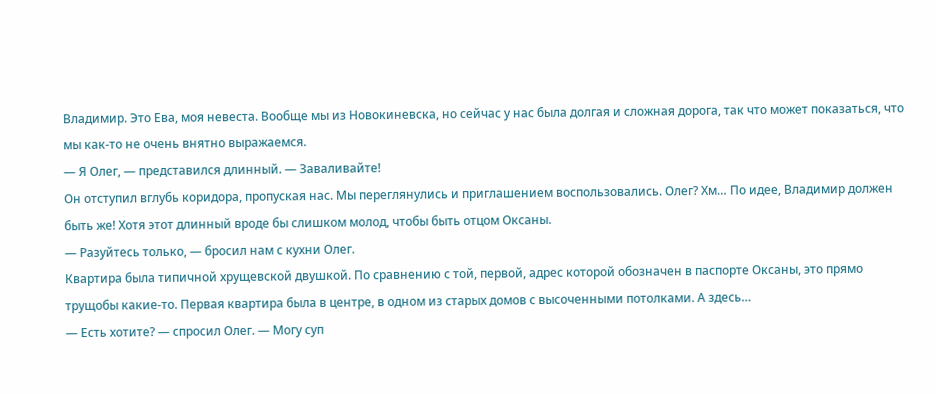Владимир. Это Ева, моя невеста. Вообще мы из Новокиневска, но сейчас у нас была долгая и сложная дорога, так что может показаться, что мы как-то не очень внятно выражаемся.
— Я Олег, — представился длинный. — Заваливайте!
Он отступил вглубь коридора, пропуская нас. Мы переглянулись и приглашением воспользовались. Олег? Хм… По идее, Владимир должен быть же! Хотя этот длинный вроде бы слишком молод, чтобы быть отцом Оксаны.
— Разуйтесь только, — бросил нам с кухни Олег.
Квартира была типичной хрущевской двушкой. По сравнению с той, первой, адрес которой обозначен в паспорте Оксаны, это прямо трущобы какие-то. Первая квартира была в центре, в одном из старых домов с высоченными потолками. А здесь…
— Есть хотите? — спросил Олег. — Могу суп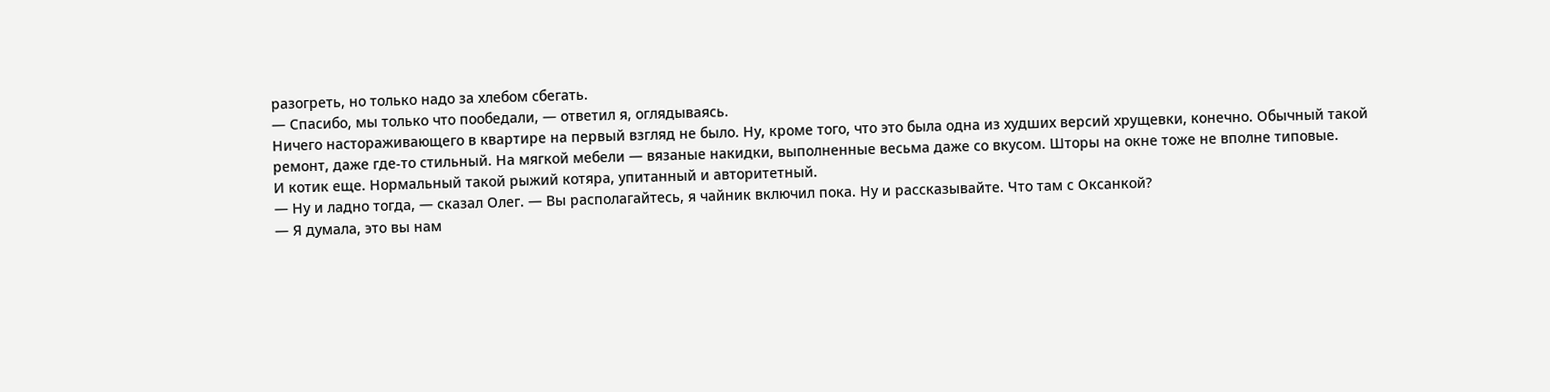разогреть, но только надо за хлебом сбегать.
— Спасибо, мы только что пообедали, — ответил я, оглядываясь.
Ничего настораживающего в квартире на первый взгляд не было. Ну, кроме того, что это была одна из худших версий хрущевки, конечно. Обычный такой ремонт, даже где-то стильный. На мягкой мебели — вязаные накидки, выполненные весьма даже со вкусом. Шторы на окне тоже не вполне типовые.
И котик еще. Нормальный такой рыжий котяра, упитанный и авторитетный.
— Ну и ладно тогда, — сказал Олег. — Вы располагайтесь, я чайник включил пока. Ну и рассказывайте. Что там с Оксанкой?
— Я думала, это вы нам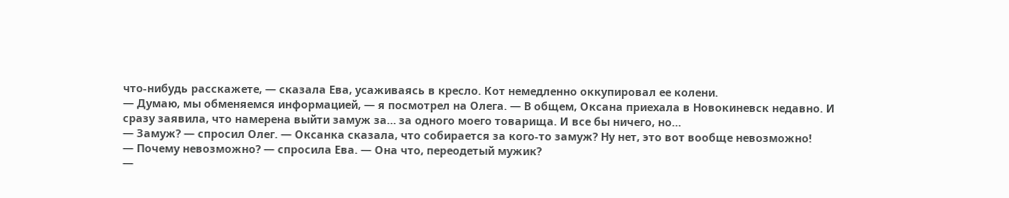что-нибудь расскажете, — сказала Ева, усаживаясь в кресло. Кот немедленно оккупировал ее колени.
— Думаю, мы обменяемся информацией, — я посмотрел на Олега. — В общем, Оксана приехала в Новокиневск недавно. И сразу заявила, что намерена выйти замуж за… за одного моего товарища. И все бы ничего, но…
— Замуж? — спросил Олег. — Оксанка сказала, что собирается за кого-то замуж? Ну нет, это вот вообще невозможно!
— Почему невозможно? — спросила Ева. — Она что, переодетый мужик?
—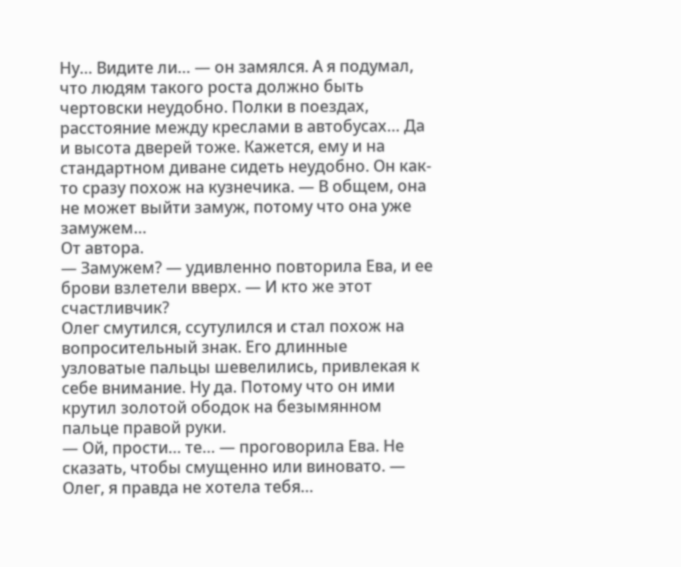Ну… Видите ли… — он замялся. А я подумал, что людям такого роста должно быть чертовски неудобно. Полки в поездах, расстояние между креслами в автобусах… Да и высота дверей тоже. Кажется, ему и на стандартном диване сидеть неудобно. Он как-то сразу похож на кузнечика. — В общем, она не может выйти замуж, потому что она уже замужем…
От автора.
— Замужем? — удивленно повторила Ева, и ее брови взлетели вверх. — И кто же этот счастливчик?
Олег смутился, ссутулился и стал похож на вопросительный знак. Его длинные узловатые пальцы шевелились, привлекая к себе внимание. Ну да. Потому что он ими крутил золотой ободок на безымянном пальце правой руки.
— Ой, прости… те… — проговорила Ева. Не сказать, чтобы смущенно или виновато. — Олег, я правда не хотела тебя…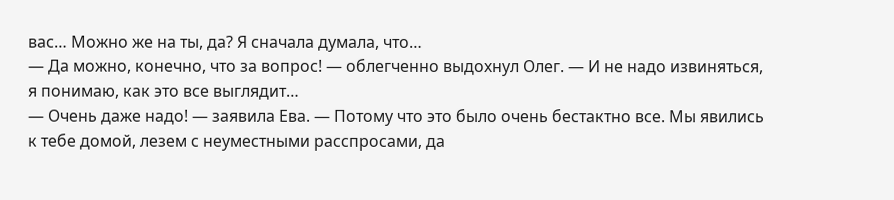вас… Можно же на ты, да? Я сначала думала, что…
— Да можно, конечно, что за вопрос! — облегченно выдохнул Олег. — И не надо извиняться, я понимаю, как это все выглядит…
— Очень даже надо! — заявила Ева. — Потому что это было очень бестактно все. Мы явились к тебе домой, лезем с неуместными расспросами, да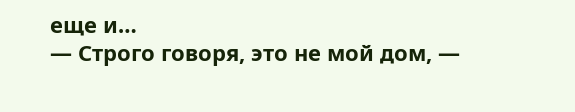еще и…
— Строго говоря, это не мой дом, —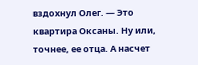вздохнул Олег. — Это квартира Оксаны. Ну или, точнее, ее отца. А насчет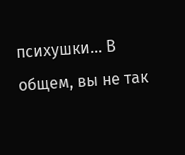психушки… В общем, вы не так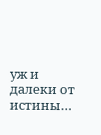уж и далеки от истины…